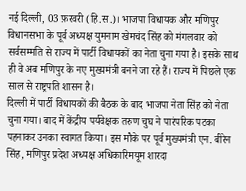नई दिल्ली, 03 फ़रवरी (हि.स.)। भाजपा विधायक और मणिपुर विधानसभा के पूर्व अध्यक्ष युमनाम खेमचंद सिंह को मंगलवार को सर्वसम्मति से राज्य में पार्टी विधायकों का नेता चुना गया है। इसके साथ ही वे अब मणिपुर के नए मुख्यमंत्री बनने जा रहे हैं। राज्य में पिछले एक साल से राष्ट्रपति शासन है।
दिल्ली में पार्टी विधायकों की बैठक के बाद भाजपा नेता सिंह को नेता चुना गया। बाद में केंद्रीय पर्यवेक्षक तरुण चुघ ने पारंपरिक पटका पहनाकर उनका स्वागत किया। इस मौके पर पूर्व मुख्यमंत्री एन. बीरेन सिंह, मणिपुर प्रदेश अध्यक्ष अधिकारिमयूम शारदा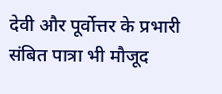देवी और पूर्वोत्तर के प्रभारी संबित पात्रा भी मौजूद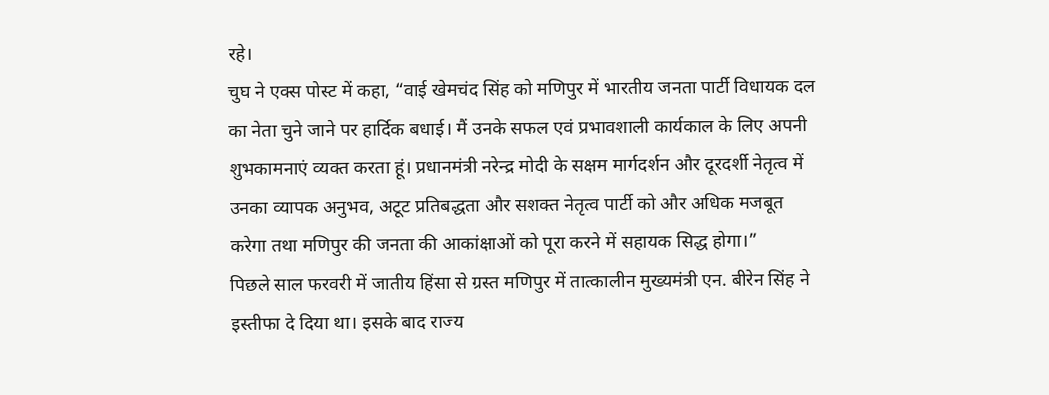रहे।
चुघ ने एक्स पोस्ट में कहा, “वाई खेमचंद सिंह को मणिपुर में भारतीय जनता पार्टी विधायक दल का नेता चुने जाने पर हार्दिक बधाई। मैं उनके सफल एवं प्रभावशाली कार्यकाल के लिए अपनी शुभकामनाएं व्यक्त करता हूं। प्रधानमंत्री नरेन्द्र मोदी के सक्षम मार्गदर्शन और दूरदर्शी नेतृत्व में उनका व्यापक अनुभव, अटूट प्रतिबद्धता और सशक्त नेतृत्व पार्टी को और अधिक मजबूत करेगा तथा मणिपुर की जनता की आकांक्षाओं को पूरा करने में सहायक सिद्ध होगा।”
पिछले साल फरवरी में जातीय हिंसा से ग्रस्त मणिपुर में तात्कालीन मुख्यमंत्री एन. बीरेन सिंह ने इस्तीफा दे दिया था। इसके बाद राज्य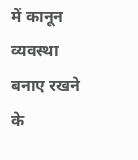में कानून व्यवस्था बनाए रखने के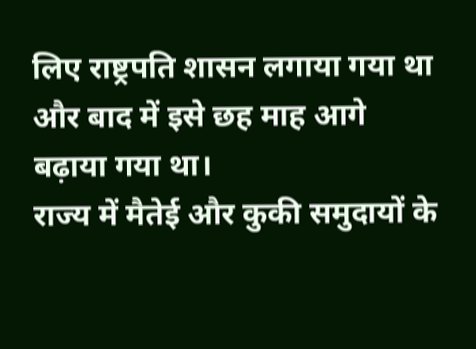लिए राष्ट्रपति शासन लगाया गया था और बाद में इसे छह माह आगे बढ़ाया गया था।
राज्य में मैतेई और कुकी समुदायों के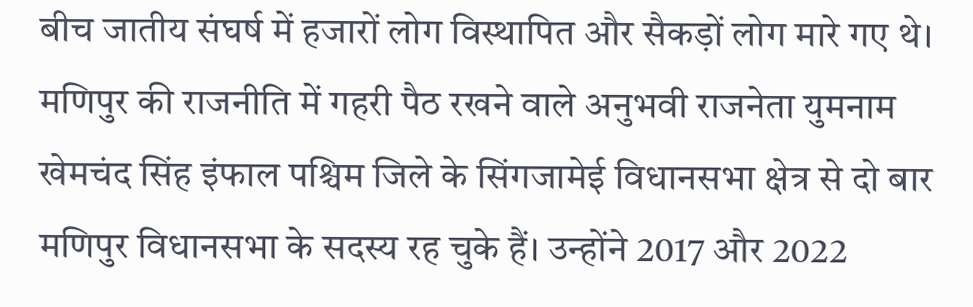बीच जातीय संघर्ष में हजारों लोग विस्थापित और सैकड़ों लोग मारे गए थे।
मणिपुर की राजनीति में गहरी पैठ रखने वाले अनुभवी राजनेता युमनाम खेमचंद सिंह इंफाल पश्चिम जिले के सिंगजामेई विधानसभा क्षेत्र से दो बार मणिपुर विधानसभा के सदस्य रह चुके हैं। उन्होंने 2017 और 2022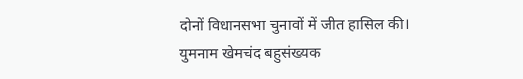दोनों विधानसभा चुनावों में जीत हासिल की।
युमनाम खेमचंद बहुसंख्यक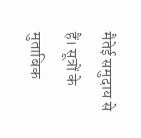मैतेई समुदाय से हैं। सूत्रों के मुताबिक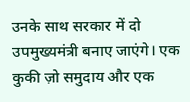उनके साथ सरकार में दो उपमुख्यमंत्री बनाए जाएंगे। एक कुकी ज़ो समुदाय और एक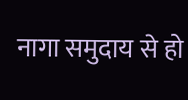नागा समुदाय से हो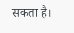सकता है।